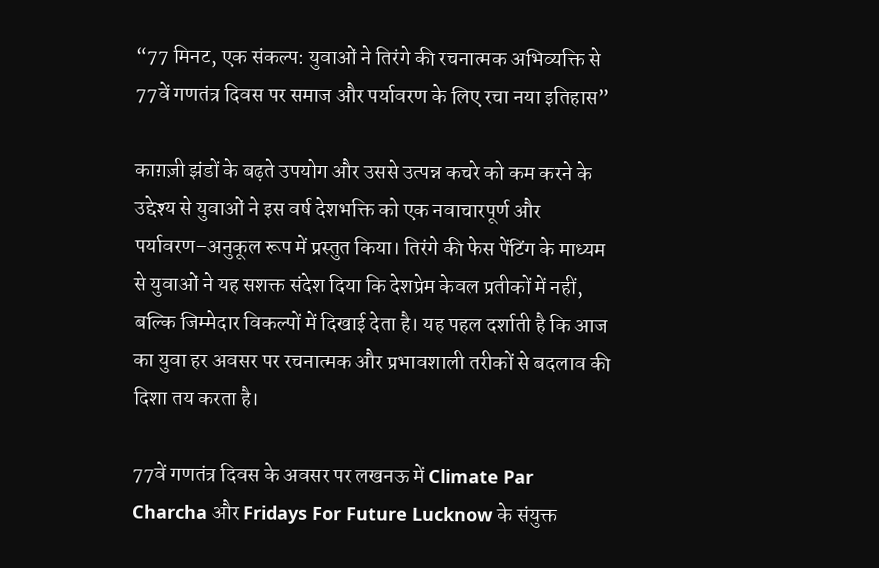“77 मिनट, एक संकल्प: युवाओं ने तिरंगे की रचनात्मक अभिव्यक्ति से 77वें गणतंत्र दिवस पर समाज और पर्यावरण के लिए रचा नया इतिहास”

काग़ज़ी झंडों के बढ़ते उपयोग और उससे उत्पन्न कचरे को कम करने के उद्देश्य से युवाओं ने इस वर्ष देशभक्ति को एक नवाचारपूर्ण और पर्यावरण–अनुकूल रूप में प्रस्तुत किया। तिरंगे की फेस पेंटिंग के माध्यम से युवाओं ने यह सशक्त संदेश दिया कि देशप्रेम केवल प्रतीकों में नहीं, बल्कि जिम्मेदार विकल्पों में दिखाई देता है। यह पहल दर्शाती है कि आज का युवा हर अवसर पर रचनात्मक और प्रभावशाली तरीकों से बदलाव की दिशा तय करता है।

77वें गणतंत्र दिवस के अवसर पर लखनऊ में Climate Par Charcha और Fridays For Future Lucknow के संयुक्त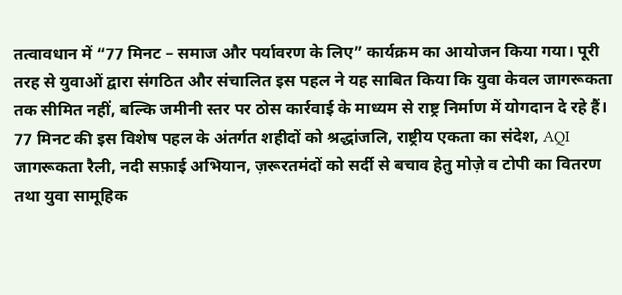तत्वावधान में “77 मिनट – समाज और पर्यावरण के लिए” कार्यक्रम का आयोजन किया गया। पूरी तरह से युवाओं द्वारा संगठित और संचालित इस पहल ने यह साबित किया कि युवा केवल जागरूकता तक सीमित नहीं, बल्कि जमीनी स्तर पर ठोस कार्रवाई के माध्यम से राष्ट्र निर्माण में योगदान दे रहे हैं।
77 मिनट की इस विशेष पहल के अंतर्गत शहीदों को श्रद्धांजलि, राष्ट्रीय एकता का संदेश, AQI जागरूकता रैली, नदी सफ़ाई अभियान, ज़रूरतमंदों को सर्दी से बचाव हेतु मोज़े व टोपी का वितरण तथा युवा सामूहिक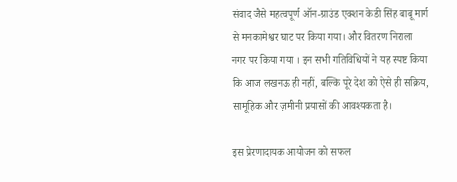संवाद जैसे महत्वपूर्ण ऑन-ग्राउंड एक्शन केडी सिंह बाबू मार्ग से मनकामेश्वर घाट पर किया गया। और वितरण निराला नगर पर किया गया । इन सभी गतिविधियों ने यह स्पष्ट किया कि आज लखनऊ ही नहीं, बल्कि पूरे देश को ऐसे ही सक्रिय, सामूहिक और ज़मीनी प्रयासों की आवश्यकता है।

इस प्रेरणादायक आयोजन को सफल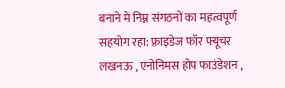बनाने में निम्न संगठनों का महत्वपूर्ण सहयोग रहा: फ़्राइडेज फॉर फ्यूचर लखनऊ , एनोनिमस होप फाउंडेशन ,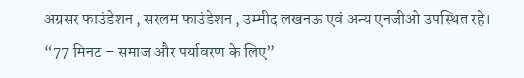अग्रसर फाउंडेशन , सरलम फाउंडेशन , उम्मीद लखनऊ एवं अन्य एनजीओ उपस्थित रहे।
“77 मिनट – समाज और पर्यावरण के लिए”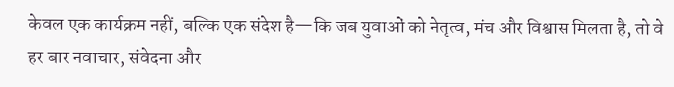केवल एक कार्यक्रम नहीं, बल्कि एक संदेश है—कि जब युवाओं को नेतृत्व, मंच और विश्वास मिलता है, तो वे हर बार नवाचार, संवेदना और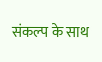संकल्प के साथ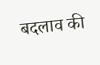बदलाव की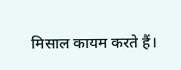मिसाल कायम करते हैं।